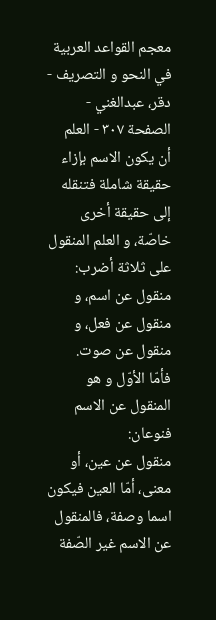معجم القواعد العربية في النحو و التصريف - دقر، عبدالغني - الصفحة ٣٠٧ - العلم
أن يكون الاسم بإزاء حقيقة شاملة فتنقله إلى حقيقة أخرى خاصّة، و العلم المنقول على ثلاثة أضرب:
منقول عن اسم، و منقول عن فعل، و منقول عن صوت.
فأمّا الأوّل و هو المنقول عن الاسم فنوعان:
منقول عن عين، أو معنى، أمّا العين فيكون اسما وصفة، فالمنقول عن الاسم غير الصّفة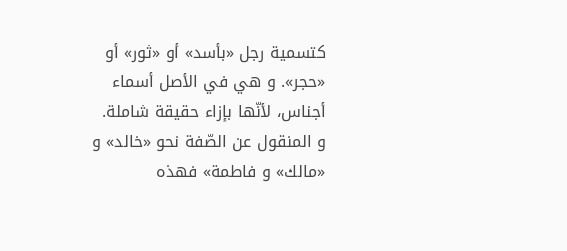كتسمية رجل «بأسد» أو «ثور» أو «حجر». و هي في الأصل أسماء أجناس، لأنّها بإزاء حقيقة شاملة.
و المنقول عن الصّفة نحو «خالد» و «مالك» و فاطمة» فهذه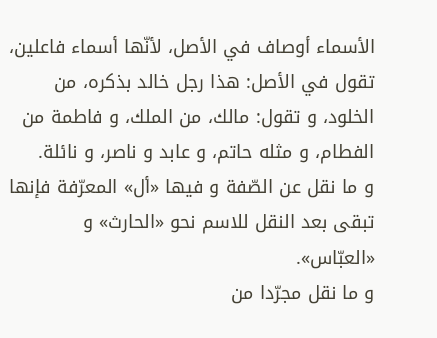الأسماء أوصاف في الأصل، لأنّها أسماء فاعلين، تقول في الأصل: هذا رجل خالد بذكره، من الخلود، و تقول: مالك، من الملك، و فاطمة من الفطام، و مثله حاتم، و عابد و ناصر، و نائلة.
و ما نقل عن الصّفة و فيها «أل» المعرّفة فإنها تبقى بعد النقل للاسم نحو «الحارث» و «العبّاس».
و ما نقل مجرّدا من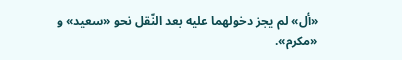«أل» لم يجز دخولهما عليه بعد النّقل نحو «سعيد» و «مكرم».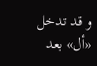و قد تدخل «أل» بعد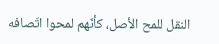النقل للمح الأصل، كأنّهم لمحوا اتّصافه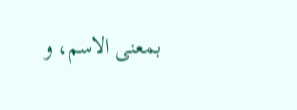بمعنى الاسم، و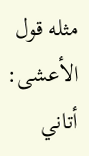مثله قول الأعشى:
أتاني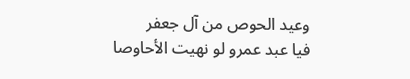وعيد الحوص من آل جعفر
فيا عبد عمرو لو نهيت الأحاوصا